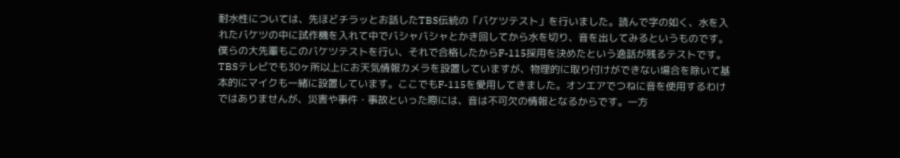耐水性については、先ほどチラッとお話したTBS伝統の「バケツテスト」を行いました。読んで字の如く、水を入れたバケツの中に試作機を入れて中でバシャバシャとかき回してから水を切り、音を出してみるというものです。僕らの大先輩もこのバケツテストを行い、それで合格したからF-115採用を決めたという逸話が残るテストです。
TBSテレビでも30ヶ所以上にお天気情報カメラを設置していますが、物理的に取り付けができない場合を除いて基本的にマイクも一緒に設置しています。ここでもF-115を愛用してきました。オンエアでつねに音を使用するわけではありませんが、災害や事件・事故といった際には、音は不可欠の情報となるからです。一方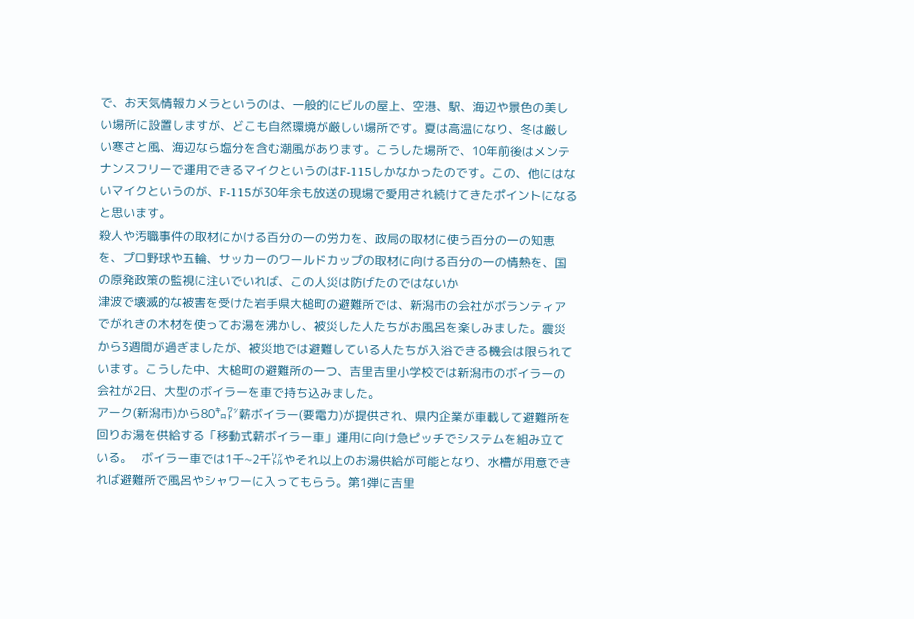で、お天気情報カメラというのは、一般的にビルの屋上、空港、駅、海辺や景色の美しい場所に設置しますが、どこも自然環境が厳しい場所です。夏は高温になり、冬は厳しい寒さと風、海辺なら塩分を含む潮風があります。こうした場所で、10年前後はメンテナンスフリーで運用できるマイクというのはF-115しかなかったのです。この、他にはないマイクというのが、F-115が30年余も放送の現場で愛用され続けてきたポイントになると思います。
殺人や汚職事件の取材にかける百分の一の労力を、政局の取材に使う百分の一の知恵を、プロ野球や五輪、サッカーのワールドカップの取材に向ける百分の一の情熱を、国の原発政策の監視に注いでいれば、この人災は防げたのではないか
津波で壊滅的な被害を受けた岩手県大槌町の避難所では、新潟市の会社がボランティアでがれきの木材を使ってお湯を沸かし、被災した人たちがお風呂を楽しみました。震災から3週間が過ぎましたが、被災地では避難している人たちが入浴できる機会は限られています。こうした中、大槌町の避難所の一つ、吉里吉里小学校では新潟市のボイラーの会社が2日、大型のボイラーを車で持ち込みました。
アーク(新潟市)から80㌔㍗薪ボイラー(要電力)が提供され、県内企業が車載して避難所を回りお湯を供給する「移動式薪ボイラー車」運用に向け急ピッチでシステムを組み立ている。   ボイラー車では1千~2千㍑やそれ以上のお湯供給が可能となり、水槽が用意できれば避難所で風呂やシャワーに入ってもらう。第1弾に吉里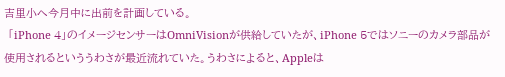吉里小へ今月中に出前を計画している。
 「iPhone 4」のイメージセンサーはOmniVisionが供給していたが、iPhone 5ではソニーのカメラ部品が使用されるといううわさが最近流れていた。うわさによると、Appleは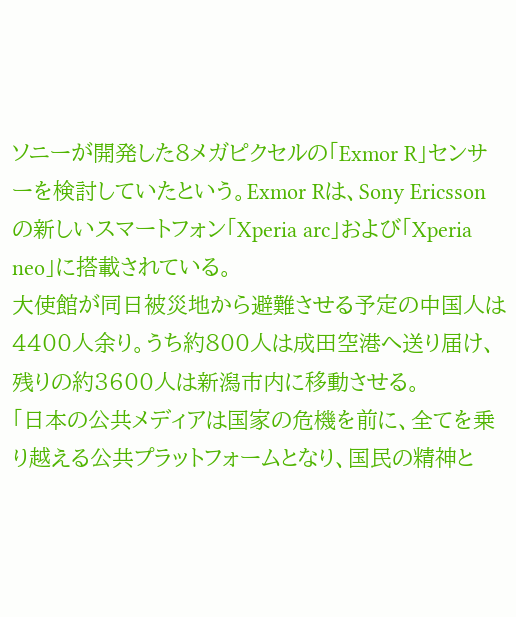ソニーが開発した8メガピクセルの「Exmor R」センサーを検討していたという。Exmor Rは、Sony Ericssonの新しいスマートフォン「Xperia arc」および「Xperia neo」に搭載されている。
大使館が同日被災地から避難させる予定の中国人は4400人余り。うち約800人は成田空港へ送り届け、残りの約3600人は新潟市内に移動させる。
「日本の公共メディアは国家の危機を前に、全てを乗り越える公共プラットフォームとなり、国民の精神と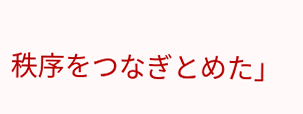秩序をつなぎとめた」